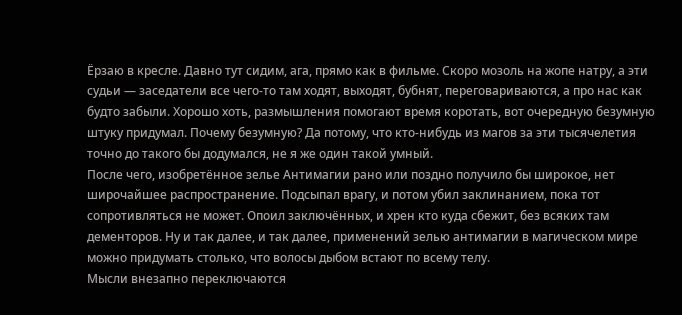Ёрзаю в кресле. Давно тут сидим, ага, прямо как в фильме. Скоро мозоль на жопе натру, а эти судьи — заседатели все чего-то там ходят, выходят, бубнят, переговариваются, а про нас как будто забыли. Хорошо хоть, размышления помогают время коротать, вот очередную безумную штуку придумал. Почему безумную? Да потому, что кто-нибудь из магов за эти тысячелетия точно до такого бы додумался, не я же один такой умный.
После чего, изобретённое зелье Антимагии рано или поздно получило бы широкое, нет широчайшее распространение. Подсыпал врагу, и потом убил заклинанием, пока тот сопротивляться не может. Опоил заключённых, и хрен кто куда сбежит, без всяких там дементоров. Ну и так далее, и так далее, применений зелью антимагии в магическом мире можно придумать столько, что волосы дыбом встают по всему телу.
Мысли внезапно переключаются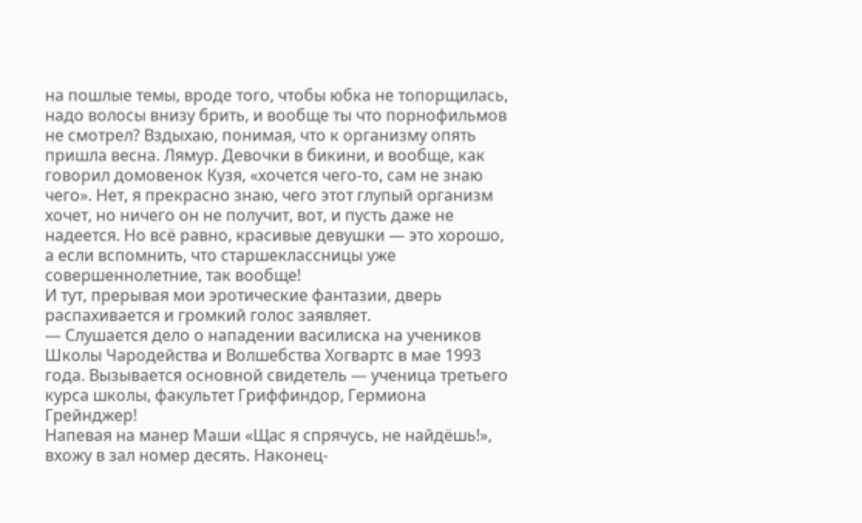на пошлые темы, вроде того, чтобы юбка не топорщилась, надо волосы внизу брить, и вообще ты что порнофильмов не смотрел? Вздыхаю, понимая, что к организму опять пришла весна. Лямур. Девочки в бикини, и вообще, как говорил домовенок Кузя, «хочется чего-то, сам не знаю чего». Нет, я прекрасно знаю, чего этот глупый организм хочет, но ничего он не получит, вот, и пусть даже не надеется. Но всё равно, красивые девушки — это хорошо, а если вспомнить, что старшеклассницы уже совершеннолетние, так вообще!
И тут, прерывая мои эротические фантазии, дверь распахивается и громкий голос заявляет.
— Слушается дело о нападении василиска на учеников Школы Чародейства и Волшебства Хогвартс в мае 1993 года. Вызывается основной свидетель — ученица третьего курса школы, факультет Гриффиндор, Гермиона Грейнджер!
Напевая на манер Маши «Щас я спрячусь, не найдёшь!», вхожу в зал номер десять. Наконец-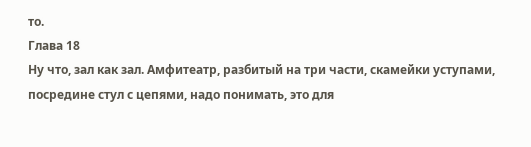то.
Глава 18
Ну что, зал как зал. Амфитеатр, разбитый на три части, скамейки уступами, посредине стул с цепями, надо понимать, это для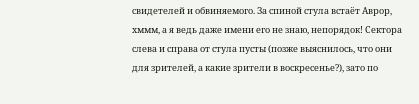свидетелей и обвиняемого. За спиной стула встаёт Аврор, хммм, а я ведь даже имени его не знаю, непорядок! Сектора слева и справа от стула пусты (позже выяснилось, что они для зрителей, а какие зрители в воскресенье?), зато по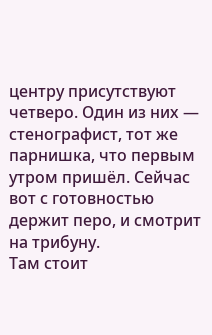центру присутствуют четверо. Один из них — стенографист, тот же парнишка, что первым утром пришёл. Сейчас вот с готовностью держит перо, и смотрит на трибуну.
Там стоит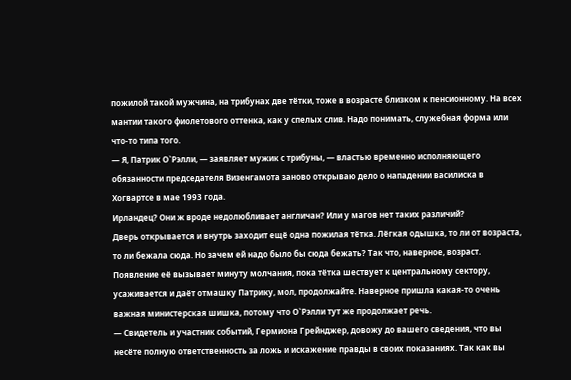пожилой такой мужчина, на трибунах две тётки, тоже в возрасте близком к пенсионному. На всех мантии такого фиолетового оттенка, как у спелых слив. Надо понимать, служебная форма или что-то типа того.
— Я, Патрик О`Рэлли, — заявляет мужик с трибуны, — властью временно исполняющего обязанности председателя Визенгамота заново открываю дело о нападении василиска в Хогвартсе в мае 1993 года.
Ирландец? Они ж вроде недолюбливает англичан? Или у магов нет таких различий?
Дверь открывается и внутрь заходит ещё одна пожилая тётка. Лёгкая одышка, то ли от возраста, то ли бежала сюда. Но зачем ей надо было бы сюда бежать? Так что, наверное, возраст. Появление её вызывает минуту молчания, пока тётка шествует к центральному сектору, усаживается и даёт отмашку Патрику, мол, продолжайте. Наверное пришла какая-то очень важная министерская шишка, потому что О`Рэлли тут же продолжает речь.
— Свидетель и участник событий, Гермиона Грейнджер, довожу до вашего сведения, что вы несёте полную ответственность за ложь и искажение правды в своих показаниях. Так как вы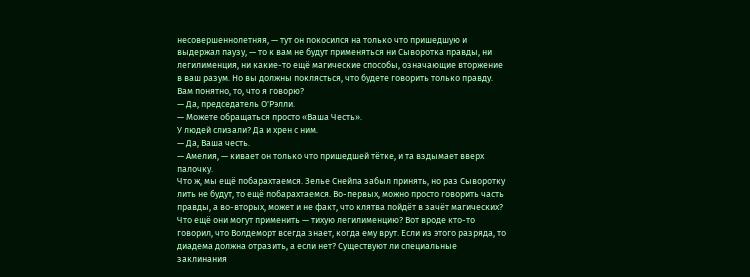несовершеннолетняя, — тут он покосился на только что пришедшую и выдержал паузу, — то к вам не будут применяться ни Сыворотка правды, ни легилименция, ни какие-то ещё магические способы, означающие вторжение в ваш разум. Но вы должны поклясться, что будете говорить только правду. Вам понятно, то, что я говорю?
— Да, председатель О'Рэлли.
— Можете обращаться просто «Ваша Честь».
У людей слизали? Да и хрен с ним.
— Да, Ваша честь.
— Амелия, — кивает он только что пришедшей тётке, и та вздымает вверх палочку.
Что ж, мы ещё побарахтаемся. Зелье Снейпа забыл принять, но раз Сыворотку лить не будут, то ещё побарахтаемся. Во-первых, можно просто говорить часть правды, а во-вторых, может и не факт, что клятва пойдёт в зачёт магических? Что ещё они могут применить — тихую легилименцию? Вот вроде кто-то говорил, что Волдеморт всегда знает, когда ему врут. Если из этого разряда, то диадема должна отразить, а если нет? Существуют ли специальные заклинания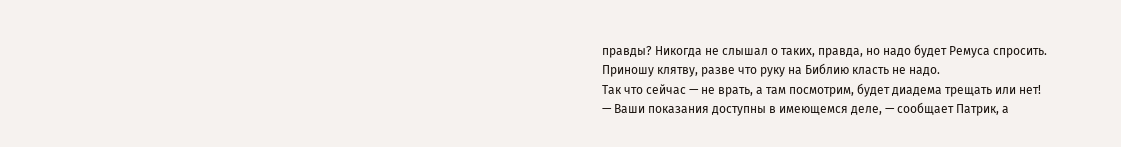правды? Никогда не слышал о таких, правда, но надо будет Ремуса спросить.
Приношу клятву, разве что руку на Библию класть не надо.
Так что сейчас — не врать, а там посмотрим, будет диадема трещать или нет!
— Ваши показания доступны в имеющемся деле, — сообщает Патрик, а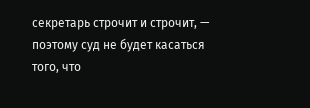секретарь строчит и строчит, — поэтому суд не будет касаться того, что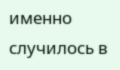именно случилось в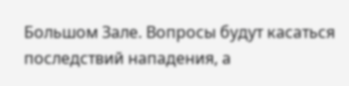Большом Зале. Вопросы будут касаться последствий нападения, а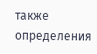также определения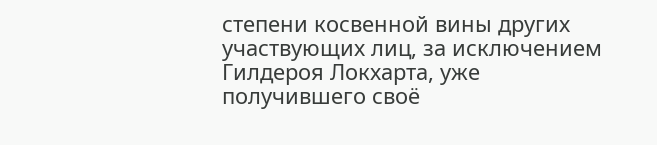степени косвенной вины других участвующих лиц, за исключением Гилдероя Локхарта, уже получившего своё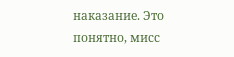наказание. Это понятно, мисс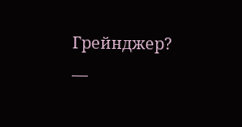Грейнджер?
—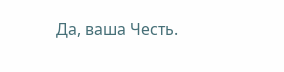Да, ваша Честь.